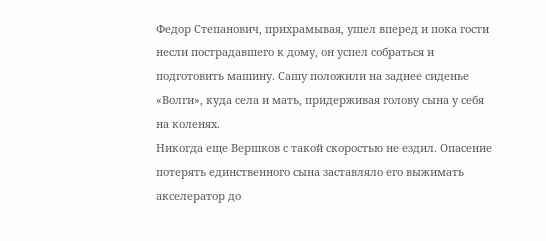Федор Степанович, прихрамывая, ушел вперед и пока гости несли пострадавшего к дому, он успел собраться и подготовить машину. Сашу положили на заднее сиденье «Волги», куда села и мать, придерживая голову сына у себя на коленях.
Никогда еще Вершков с такой скоростью не ездил. Опасение потерять единственного сына заставляло его выжимать акселератор до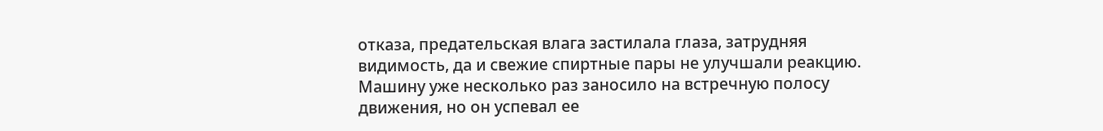отказа, предательская влага застилала глаза, затрудняя видимость, да и свежие спиртные пары не улучшали реакцию. Машину уже несколько раз заносило на встречную полосу движения, но он успевал ее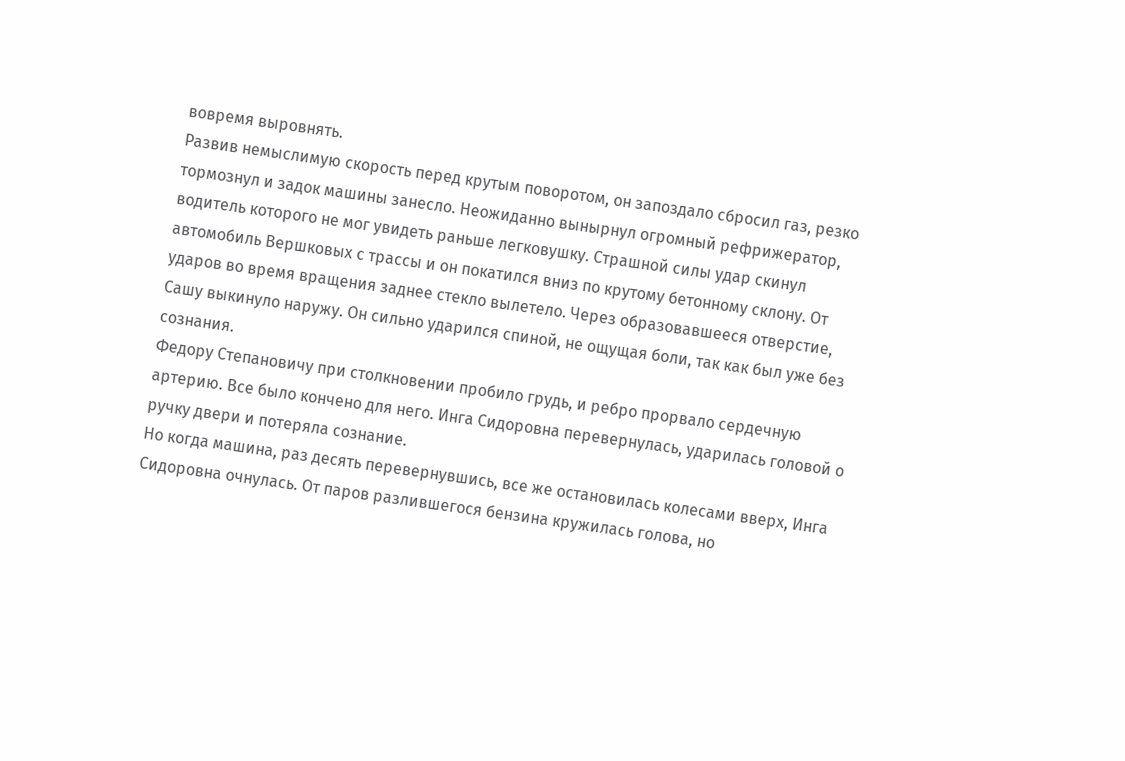вовремя выровнять.
Развив немыслимую скорость перед крутым поворотом, он запоздало сбросил газ, резко тормознул и задок машины занесло. Неожиданно вынырнул огромный рефрижератор, водитель которого не мог увидеть раньше легковушку. Страшной силы удар скинул автомобиль Вершковых с трассы и он покатился вниз по крутому бетонному склону. От ударов во время вращения заднее стекло вылетело. Через образовавшееся отверстие, Сашу выкинуло наружу. Он сильно ударился спиной, не ощущая боли, так как был уже без сознания.
Федору Степановичу при столкновении пробило грудь, и ребро прорвало сердечную артерию. Все было кончено для него. Инга Сидоровна перевернулась, ударилась головой о ручку двери и потеряла сознание.
Но когда машина, раз десять перевернувшись, все же остановилась колесами вверх, Инга Сидоровна очнулась. От паров разлившегося бензина кружилась голова, но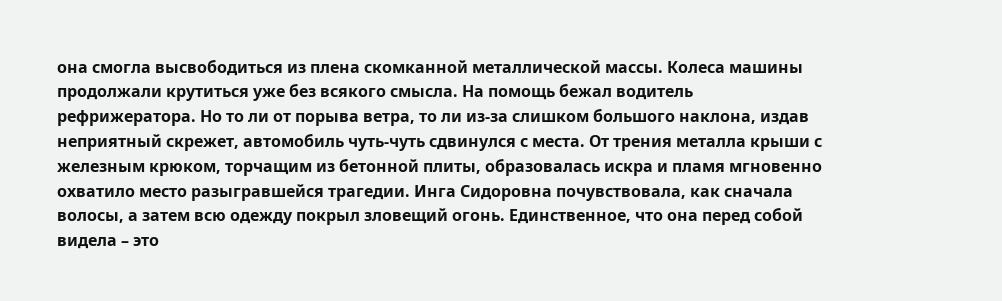она смогла высвободиться из плена скомканной металлической массы. Колеса машины продолжали крутиться уже без всякого смысла. На помощь бежал водитель рефрижератора. Но то ли от порыва ветра, то ли из-за слишком большого наклона, издав неприятный скрежет, автомобиль чуть-чуть сдвинулся с места. От трения металла крыши с железным крюком, торчащим из бетонной плиты, образовалась искра и пламя мгновенно охватило место разыгравшейся трагедии. Инга Сидоровна почувствовала, как сначала волосы, а затем всю одежду покрыл зловещий огонь. Единственное, что она перед собой видела – это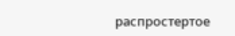распростертое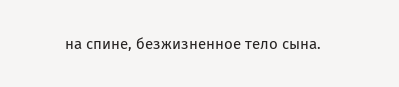на спине, безжизненное тело сына.